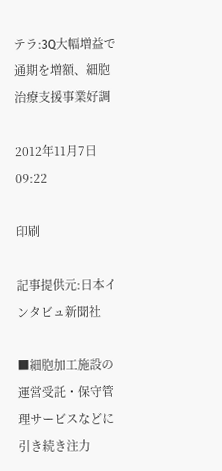テラ:3Q大幅増益で通期を増額、細胞治療支援事業好調

2012年11月7日 09:22

印刷

記事提供元:日本インタビュ新聞社

■細胞加工施設の運営受託・保守管理サービスなどに引き続き注力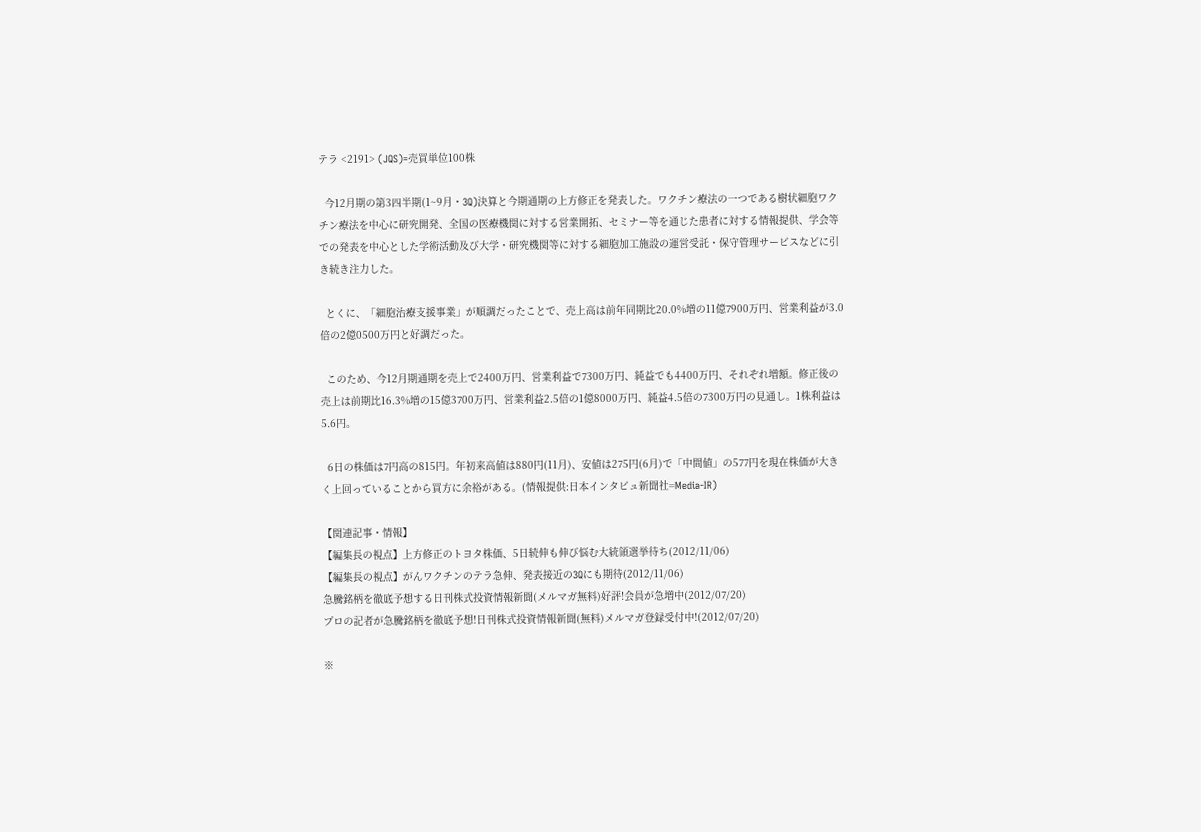テラ <2191> (JQS)=売買単位100株

  今12月期の第3四半期(1~9月・3Q)決算と今期通期の上方修正を発表した。ワクチン療法の一つである樹状細胞ワクチン療法を中心に研究開発、全国の医療機関に対する営業開拓、セミナー等を通じた患者に対する情報提供、学会等での発表を中心とした学術活動及び大学・研究機関等に対する細胞加工施設の運営受託・保守管理サービスなどに引き続き注力した。

  とくに、「細胞治療支援事業」が順調だったことで、売上高は前年同期比20.0%増の11億7900万円、営業利益が3.0倍の2億0500万円と好調だった。

  このため、今12月期通期を売上で2400万円、営業利益で7300万円、純益でも4400万円、それぞれ増額。修正後の売上は前期比16.3%増の15億3700万円、営業利益2.5倍の1億8000万円、純益4.5倍の7300万円の見通し。1株利益は5.6円。

  6日の株価は7円高の815円。年初来高値は880円(11月)、安値は275円(6月)で「中間値」の577円を現在株価が大きく上回っていることから買方に余裕がある。(情報提供:日本インタビュ新聞社=Media-IR)

【関連記事・情報】
【編集長の視点】上方修正のトヨタ株価、5日続伸も伸び悩む大統領選挙待ち(2012/11/06)
【編集長の視点】がんワクチンのテラ急伸、発表接近の3Qにも期待(2012/11/06)
急騰銘柄を徹底予想する日刊株式投資情報新聞(メルマガ無料)好評!会員が急増中(2012/07/20)
プロの記者が急騰銘柄を徹底予想!日刊株式投資情報新聞(無料)メルマガ登録受付中!(2012/07/20)

※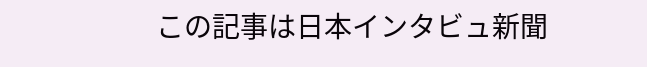この記事は日本インタビュ新聞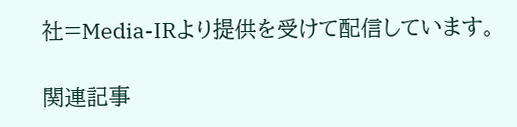社=Media-IRより提供を受けて配信しています。

関連記事